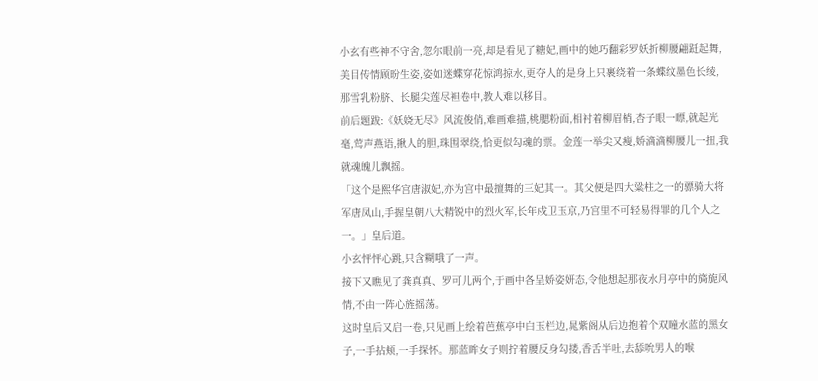小玄有些神不守舍,忽尔眼前一亮,却是看见了糖妃,画中的她巧翻彩罗妖折柳腰翩跹起舞,美目传情顾昐生姿,姿如迷蝶穿花惊鸿掠水,更夺人的是身上只裹绕着一条蝶纹墨色长绫,那雪乳粉脐、长腿尖莲尽袒卷中,教人难以移目。
前后题跋:《妖娆无尽》风流俊俏,难画难描,桃腮粉面,相衬着柳眉梢,杏子眼一瞟,就起光毫,莺声燕语,揪人的胆,珠围翠绕,恰更似勾魂的票。金莲一举尖又瘦,娇滴滴柳腰儿一扭,我就魂魄儿飘摇。
「这个是熙华宫唐淑妃,亦为宫中最擅舞的三妃其一。其父便是四大粱柱之一的骠骑大将军唐凤山,手握皇朝八大精锐中的烈火军,长年戍卫玉京,乃宫里不可轻易得罪的几个人之一。」皇后道。
小玄怦怦心跳,只含糊哦了一声。
接下又瞧见了龚真真、罗可儿两个,于画中各呈娇姿妍态,令他想起那夜水月亭中的旖旎风情,不由一阵心旌摇荡。
这时皇后又启一卷,只见画上绘着芭蕉亭中白玉栏边,晁紫阁从后边抱着个双瞳水蓝的黑女子,一手拈颊,一手探怀。那蓝眸女子则拧着腰反身勾搂,香舌半吐,去舔吮男人的喉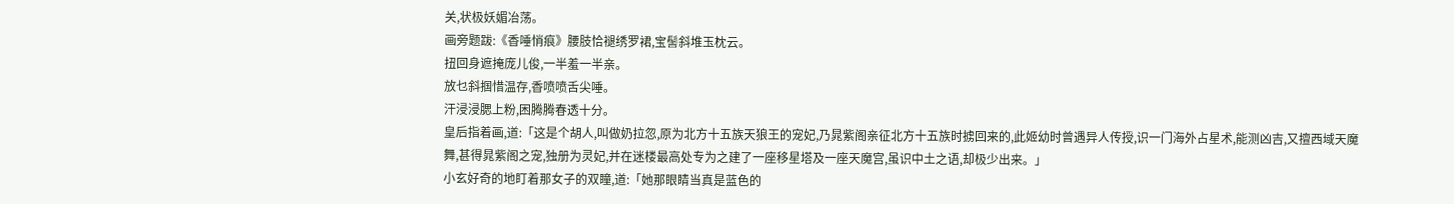关,状极妖媚冶荡。
画旁题跋:《香唾悄痕》腰肢恰褪绣罗裙,宝髻斜堆玉枕云。
扭回身遮掩庞儿俊,一半羞一半亲。
放乜斜掴惜温存,香喷喷舌尖唾。
汗浸浸腮上粉,困腾腾春透十分。
皇后指着画,道:「这是个胡人,叫做奶拉忽,原为北方十五族天狼王的宠妃,乃晁紫阁亲征北方十五族时掳回来的,此姬幼时曾遇异人传授,识一门海外占星术,能测凶吉,又擅西域天魔舞,甚得晁紫阁之宠,独册为灵妃,并在迷楼最高处专为之建了一座移星塔及一座天魔宫,虽识中土之语,却极少出来。」
小玄好奇的地盯着那女子的双瞳,道:「她那眼睛当真是蓝色的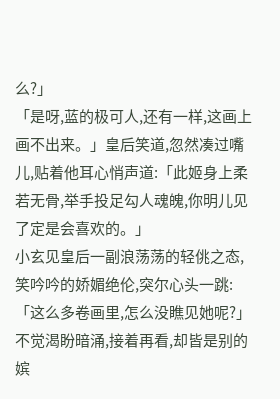么?」
「是呀,蓝的极可人,还有一样,这画上画不出来。」皇后笑道,忽然凑过嘴儿,贴着他耳心悄声道:「此姬身上柔若无骨,举手投足勾人魂魄,你明儿见了定是会喜欢的。」
小玄见皇后一副浪荡荡的轻佻之态,笑吟吟的娇媚绝伦,突尔心头一跳:「这么多卷画里,怎么没瞧见她呢?」
不觉渴盼暗涌,接着再看,却皆是别的嫔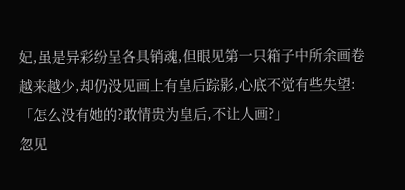妃,虽是异彩纷呈各具销魂,但眼见第一只箱子中所余画卷越来越少,却仍没见画上有皇后踪影,心底不觉有些失望:「怎么没有她的?敢情贵为皇后,不让人画?」
忽见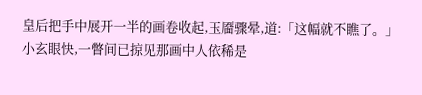皇后把手中展开一半的画卷收起,玉靥骤晕,道:「这幅就不瞧了。」
小玄眼快,一瞥间已掠见那画中人依稀是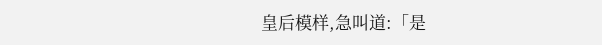皇后模样,急叫道:「是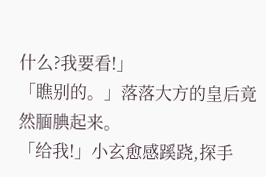什么?我要看!」
「瞧别的。」落落大方的皇后竟然腼腆起来。
「给我!」小玄愈感蹊跷,探手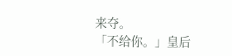来夺。
「不给你。」皇后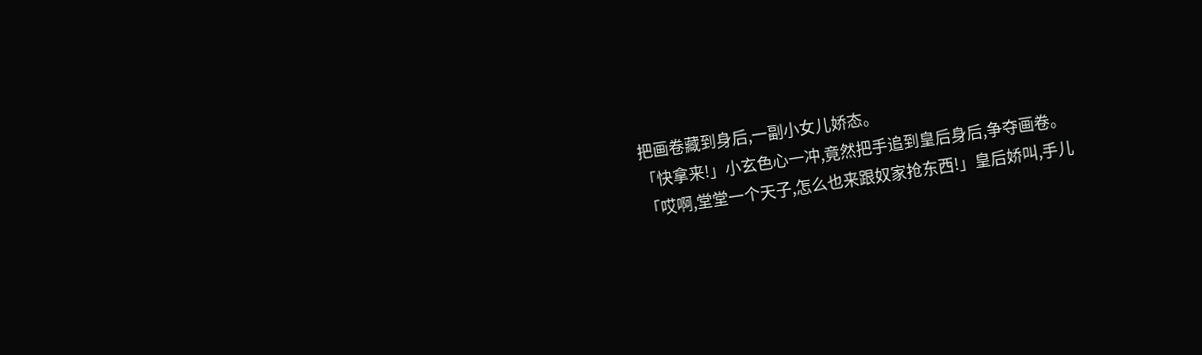把画卷藏到身后,一副小女儿娇态。
「快拿来!」小玄色心一冲,竟然把手追到皇后身后,争夺画卷。
「哎啊,堂堂一个天子,怎么也来跟奴家抢东西!」皇后娇叫,手儿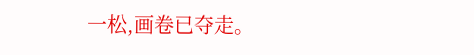一松,画卷已夺走。